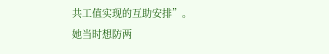共工值实现的互助安排”。
她当时想防两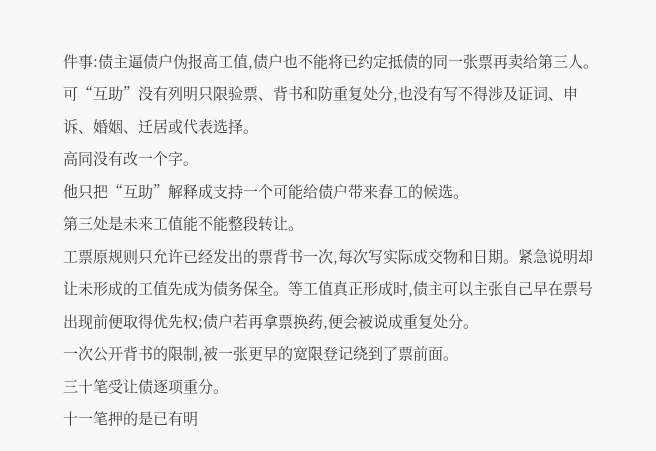件事:债主逼债户伪报高工值,债户也不能将已约定抵债的同一张票再卖给第三人。可“互助”没有列明只限验票、背书和防重复处分,也没有写不得涉及证词、申诉、婚姻、迁居或代表选择。
高同没有改一个字。
他只把“互助”解释成支持一个可能给债户带来春工的候选。
第三处是未来工值能不能整段转让。
工票原规则只允许已经发出的票背书一次,每次写实际成交物和日期。紧急说明却让未形成的工值先成为债务保全。等工值真正形成时,债主可以主张自己早在票号出现前便取得优先权;债户若再拿票换药,便会被说成重复处分。
一次公开背书的限制,被一张更早的宽限登记绕到了票前面。
三十笔受让债逐项重分。
十一笔押的是已有明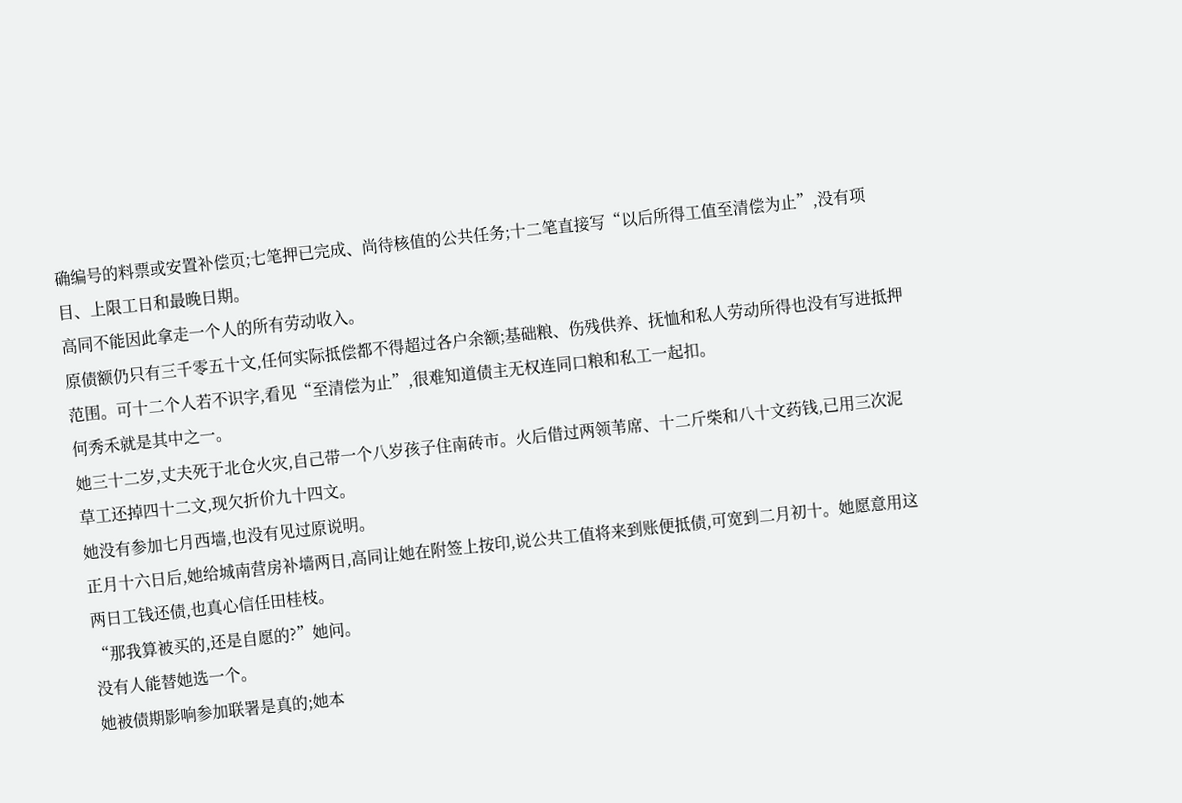确编号的料票或安置补偿页;七笔押已完成、尚待核值的公共任务;十二笔直接写“以后所得工值至清偿为止”,没有项目、上限工日和最晚日期。
高同不能因此拿走一个人的所有劳动收入。
原债额仍只有三千零五十文,任何实际抵偿都不得超过各户余额;基础粮、伤残供养、抚恤和私人劳动所得也没有写进抵押范围。可十二个人若不识字,看见“至清偿为止”,很难知道债主无权连同口粮和私工一起扣。
何秀禾就是其中之一。
她三十二岁,丈夫死于北仓火灾,自己带一个八岁孩子住南砖市。火后借过两领苇席、十二斤柴和八十文药钱,已用三次泥草工还掉四十二文,现欠折价九十四文。
她没有参加七月西墙,也没有见过原说明。
正月十六日后,她给城南营房补墙两日,高同让她在附签上按印,说公共工值将来到账便抵债,可宽到二月初十。她愿意用这两日工钱还债,也真心信任田桂枝。
“那我算被买的,还是自愿的?”她问。
没有人能替她选一个。
她被债期影响参加联署是真的;她本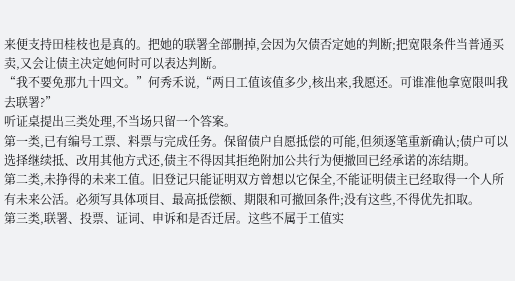来便支持田桂枝也是真的。把她的联署全部删掉,会因为欠债否定她的判断;把宽限条件当普通买卖,又会让债主决定她何时可以表达判断。
“我不要免那九十四文。”何秀禾说,“两日工值该值多少,核出来,我愿还。可谁准他拿宽限叫我去联署?”
听证桌提出三类处理,不当场只留一个答案。
第一类,已有编号工票、料票与完成任务。保留债户自愿抵偿的可能,但须逐笔重新确认;债户可以选择继续抵、改用其他方式还,债主不得因其拒绝附加公共行为便撤回已经承诺的冻结期。
第二类,未挣得的未来工值。旧登记只能证明双方曾想以它保全,不能证明债主已经取得一个人所有未来公活。必须写具体项目、最高抵偿额、期限和可撤回条件;没有这些,不得优先扣取。
第三类,联署、投票、证词、申诉和是否迁居。这些不属于工值实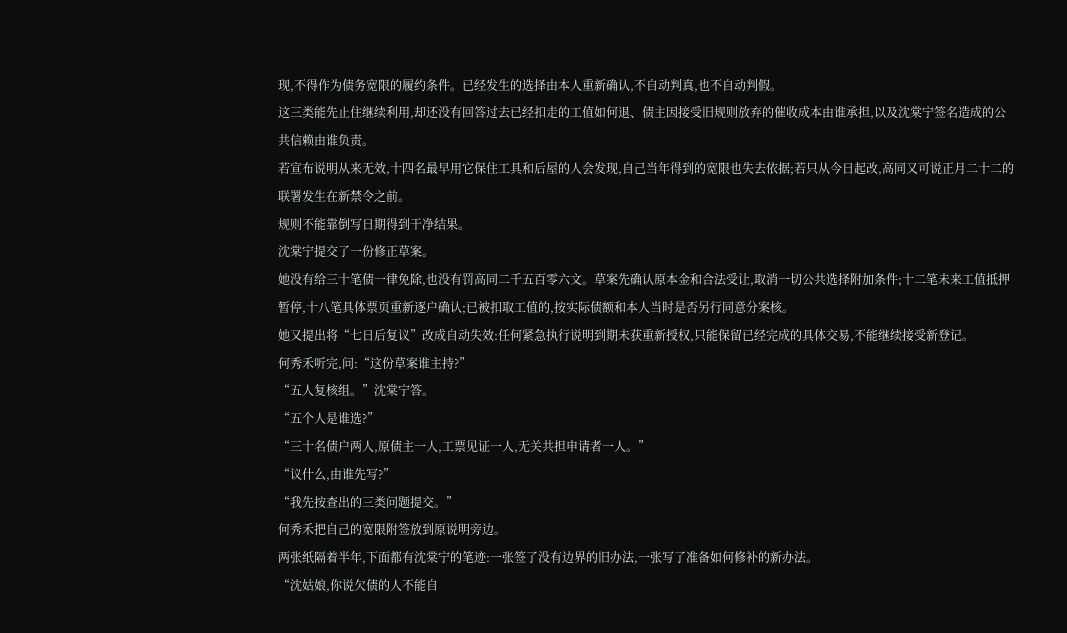现,不得作为债务宽限的履约条件。已经发生的选择由本人重新确认,不自动判真,也不自动判假。
这三类能先止住继续利用,却还没有回答过去已经扣走的工值如何退、债主因接受旧规则放弃的催收成本由谁承担,以及沈棠宁签名造成的公共信赖由谁负责。
若宣布说明从来无效,十四名最早用它保住工具和后屋的人会发现,自己当年得到的宽限也失去依据;若只从今日起改,高同又可说正月二十二的联署发生在新禁令之前。
规则不能靠倒写日期得到干净结果。
沈棠宁提交了一份修正草案。
她没有给三十笔债一律免除,也没有罚高同二千五百零六文。草案先确认原本金和合法受让,取消一切公共选择附加条件;十二笔未来工值抵押暂停,十八笔具体票页重新逐户确认;已被扣取工值的,按实际债额和本人当时是否另行同意分案核。
她又提出将“七日后复议”改成自动失效:任何紧急执行说明到期未获重新授权,只能保留已经完成的具体交易,不能继续接受新登记。
何秀禾听完,问:“这份草案谁主持?”
“五人复核组。”沈棠宁答。
“五个人是谁选?”
“三十名债户两人,原债主一人,工票见证一人,无关共担申请者一人。”
“议什么,由谁先写?”
“我先按查出的三类问题提交。”
何秀禾把自己的宽限附签放到原说明旁边。
两张纸隔着半年,下面都有沈棠宁的笔迹:一张签了没有边界的旧办法,一张写了准备如何修补的新办法。
“沈姑娘,你说欠债的人不能自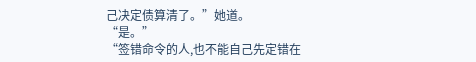己决定债算清了。”她道。
“是。”
“签错命令的人,也不能自己先定错在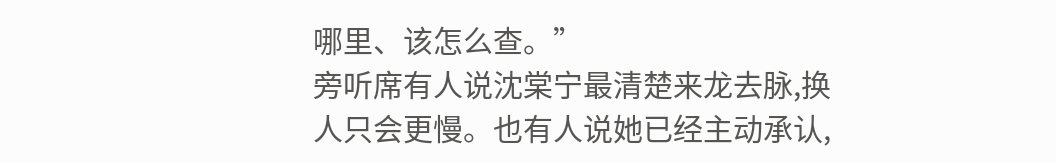哪里、该怎么查。”
旁听席有人说沈棠宁最清楚来龙去脉,换人只会更慢。也有人说她已经主动承认,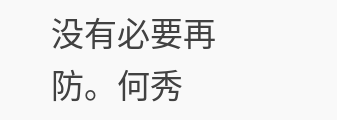没有必要再防。何秀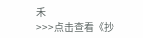禾
>>>点击查看《抄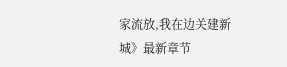家流放,我在边关建新城》最新章节